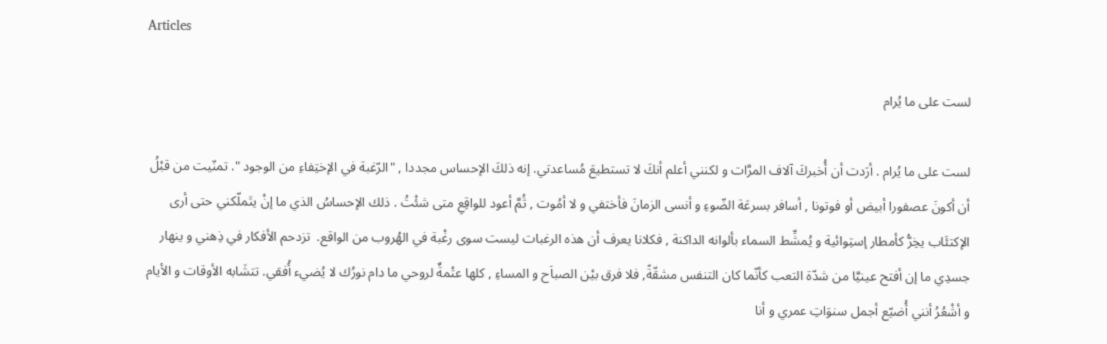Articles

لست على ما يُرام

لست على ما يُرام . أرَدت أن أُخبركَ آلاف المرَّات و لكنني أعلم أنكَ لا تستطيعَ مُساعدتي. إنه ذلكَ الإحساس مجددا , "الرّغبة في الإختِفاءِ من الوجود ". تمنّيت من قبْلُ أن أكونَ عصفورا أبيض أو فوتونا , أسافر بسرعَة الضّوءِ و أنسى الزمانَ فأختفي و لا أمُوت , ثُمَّ أعود للواقِعِ متى شئْتُ . ذلك الإحساسُ الذي ما إنْ يتَملّكني حتى أرى الإكتئَاب يخِرُّ كأمطار إستِوائية و يُمشِّط السماء بألوانه الداكنة , فكلانا يعرف أن هذه الرغبات ليست سوى رغْبة في الهُروب من الواقع.  تزدحم الأفكار في ذِهني و ينهار جسدِي ما إن أفتح عينيَّا من شدّة التعب كأنّما كان التنفس مشقّةً, فلا فرق بيْن الصباَح و المساءِ , كلها عتْمةٌ لروحي ما دام نورُك لا يُضيء أُفقي. تتشَابه الأوقات و الأيام و أشْعُرُ أنني أُضيّع أجمل سنوَاتِ عمري و أنا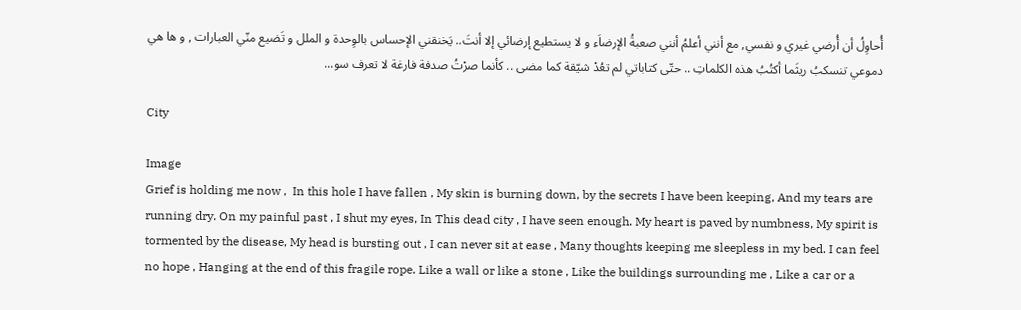أُحاوِلُ أن أُرضي غيري و نفسي, مع أنني أعلمُ أنني صعبةُ الإرضاَء و لا يستطيع إرضائي إلا أنتَ.. يَخنقني الإحساس بالوِحدة و الملل و تَضيع منّي العبارات , و ها هي دموعي تنسكبُ ريثَما أكتُبُ هذه الكلماتِ .. حتّى كتاباتي لم تعُدْ شيّقة كما مضى .. كأنما صرْتُ صدفة فارغة لا تعرف سو...

City

Image
Grief is holding me now ,  In this hole I have fallen , My skin is burning down, by the secrets I have been keeping, And my tears are running dry. On my painful past , I shut my eyes, In This dead city , I have seen enough. My heart is paved by numbness, My spirit is tormented by the disease, My head is bursting out , I can never sit at ease , Many thoughts keeping me sleepless in my bed. I can feel no hope , Hanging at the end of this fragile rope. Like a wall or like a stone , Like the buildings surrounding me , Like a car or a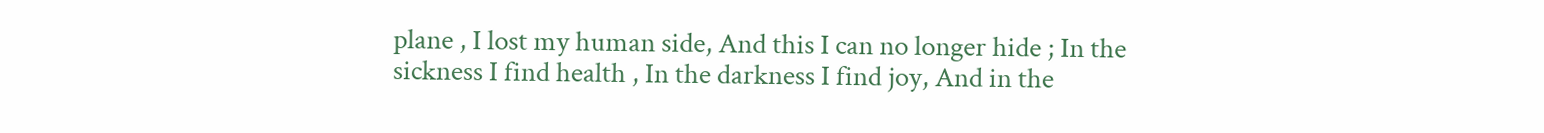plane , I lost my human side, And this I can no longer hide ; In the sickness I find health , In the darkness I find joy, And in the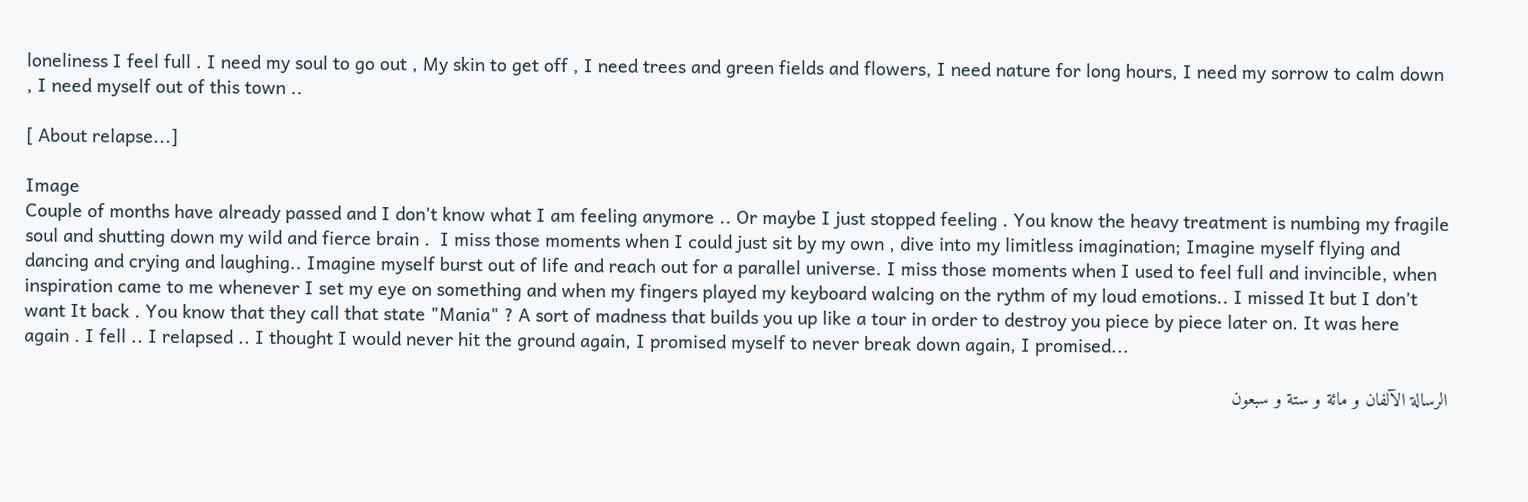loneliness I feel full . I need my soul to go out , My skin to get off , I need trees and green fields and flowers, I need nature for long hours, I need my sorrow to calm down , I need myself out of this town ..

[ About relapse...]

Image
Couple of months have already passed and I don't know what I am feeling anymore .. Or maybe I just stopped feeling . You know the heavy treatment is numbing my fragile soul and shutting down my wild and fierce brain .  I miss those moments when I could just sit by my own , dive into my limitless imagination; Imagine myself flying and dancing and crying and laughing.. Imagine myself burst out of life and reach out for a parallel universe. I miss those moments when I used to feel full and invincible, when inspiration came to me whenever I set my eye on something and when my fingers played my keyboard walcing on the rythm of my loud emotions.. I missed It but I don't want It back . You know that they call that state "Mania" ? A sort of madness that builds you up like a tour in order to destroy you piece by piece later on. It was here again . I fell .. I relapsed .. I thought I would never hit the ground again, I promised myself to never break down again, I promised...

الرسالة الآلفان و مائة و ستة و سبعون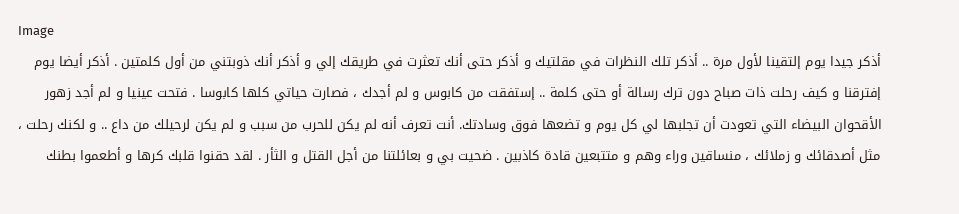Image
أذكر جيدا يوم إلتقينا لأول مرة .. أذكر تلك النظرات في مقلتيك و أذكر حتى أنك تعثرت في طريقك إلي و أذكر أنك ذوبتني من أول كلمتين . أذكر أيضا يوم إفترقنا و كيف رحلت ذات صباح دون ترك رسالة أو حتى كلمة .. إستفقت من كابوس و لم أجدك ، فصارت حياتي كلها كابوسا . فتحت عينيا و لم أجد زهور الأقحوان البيضاء التي تعودت أن تجلبها لي كل يوم و تضعها فوق وسادتك. أنت تعرف أنه لم يكن للحرب من سبب و لم يكن لرحيلك من داع .. و لكنك رحلت ، مثل أصدقائك و زملائك ، منساقين وراء وهم و متتبعين قادة كاذبين . ضحيت بي و بعائلتنا من أجل القتل و الثأر . لقد حقنوا قلبك كرها و أطعموا بطنك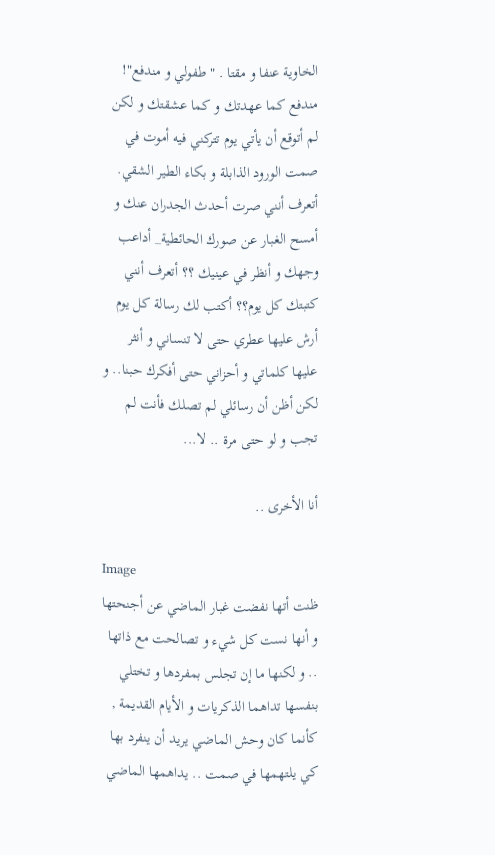الخاوية عنفا و مقتا . " طفولي و مندفع"! مندفع كما عهدتك و كما عشقتك و لكن لم أتوقع أن يأتي يوم تتركني فيه أموت في صمت الورود الذابلة و بكاء الطير الشقي. أتعرف أنني صرت أحدث الجدران عنك و أمسح الغبار عن صورك الحائطية_ أداعب وجهك و أنظر في عينيك ؟؟ أتعرف أنني كتبتك كل يوم؟؟ أكتب لك رسالة كل يوم أرش عليها عطري حتى لا تنساني و أنثر عليها كلماتي و أحزاني حتى أفكرك حبنا.. و لكن أظن أن رسائلي لم تصلك فأنت لم تجب و لو حتى مرة .. لا...

أنا الأخرى ..

Image
ظنت أتها نفضت غبار الماضي عن أجنحتها و أنها نست كل شيء و تصالحت مع ذاتها .. و لكنها ما إن تجلس بمفردها و تختلي بنفسها تداهما الذكريات و الأيام القديمة , كأنما كان وحش الماضي يريد أن ينفرد بها كي يلتهمها في صمت .. يداهمها الماضي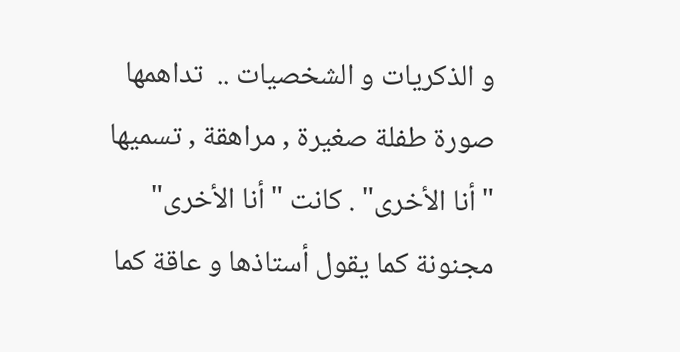و الذكريات و الشخصيات ..  تداهمها صورة طفلة صغيرة , مراهقة , تسميها "أنا الأخرى" . كانت "أنا الأخرى" مجنونة كما يقول أستاذها و عاقة كما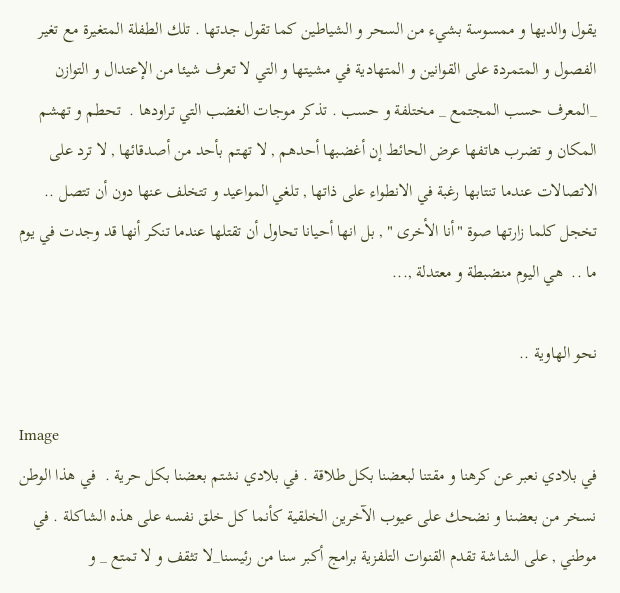يقول والديها و ممسوسة بشيء من السحر و الشياطين كما تقول جدتها . تلك الطفلة المتغيرة مع تغير الفصول و المتمردة على القوانين و المتهادية في مشيتها و التي لا تعرف شيئا من الإعتدال و التوازن _المعرف حسب المجتمع _ مختلفة و حسب . تذكر موجات الغضب التي تراودها .  تحطم و تهشم المكان و تضرب هاتفها عرض الحائط إن أغضبها أحدهم , لا تهتم بأحد من أصدقائها , لا ترد على الاتصالات عندما تنتابها رغبة في الانطواء على ذاتها , تلغي المواعيد و تتخلف عنها دون أن تتصل .. تخجل كلما زارتها صوة "أنا الأخرى " , بل انها أحيانا تحاول أن تقتلها عندما تنكر أنها قد وجدت في يوم ما ..  هي اليوم منضبطة و معتدلة ,...

نحو الهاوية ..

Image
في بلادي نعبر عن كرهنا و مقتنا لبعضنا بكل طلاقة . في بلادي نشتم بعضنا بكل حرية .  في هذا الوطن نسخر من بعضنا و نضحك على عيوب الآخرين الخلقية كأنما كل خلق نفسه على هذه الشاكلة . في موطني , على الشاشة تقدم القنوات التلفزية برامج أكبر سنا من رئيسنا_لا تثقف و لا تمتع _ و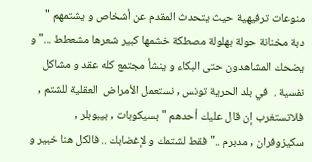منوعات ترفيهية حيث يتحدث المقدم عن أشخاص و يشتمهم " دبة مخنانة حولة بهلولة مصطكة خشمها كبير شعرها مشعطط ..." و يضحك المشاهدون حتى البكاء و ينشأ مجتمع كله عقد و مشاكل نفسية .  في بلد الحرية تونس , نستعمل الأمراض  العقلية للشتم , فلاتستغرب إن قال عليك أحدهم " بسيكوبات , بيبوبلر , سكيزوفران , مدبرم .." فقط لشتمك و لإغضابك .. فالكل هنا خبير و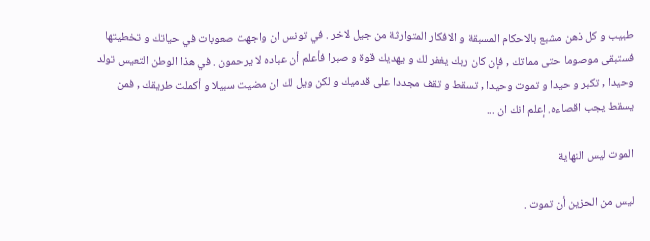طبيب و كل ذهن مشبع بالاحكام المسبقة و الافكار المتوارثة من جيل لاخر . في تونس ان واجهت صعوبات في حياتك و تخطيتها فستبقى موصوما حتى مماتك , فإن كان ربك يغفر لك و يهديك قوة و صبرا فأعلم أن عباده لا يرحمون . في هذا الوطن التعيس تولد وحيدا , تكبر و حيدا و تموت وحيدا , تسقط و تقف مجددا على قدميك و لكن ويل لك ان مضيت سبيلا و أكملت طريقك , فمن يسقط يجب اقصاءه. إعلم انك ان ...

الموت ليس النهاية

ليس من الحزين أن تموت .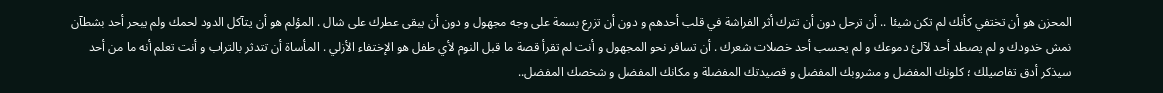المحزن هو أن تختفي كأنك لم تكن شيئا .. أن ترحل دون أن تترك أثر الفراشة في قلب أحدهم و دون أن تزرع بسمة على وجه مجهول و دون أن يبقى عطرك على شال . المؤلم هو أن يتآكل الدود لحمك ولم يبحر أحد بشطآن نمش خدودك و لم يصطد أحد لآلئ دموعك و لم يحسب أحد خصلات شعرك . أن تسافر نحو المجهول و أنت لم تقرأ قصة ما قبل النوم لأي طفل هو الإختفاء الأزلي . المأساة أن تتدثر بالتراب و أنت تعلم أنه ما من أحد سيذكر أدق تفاصيلك ؛ كلونك المفضل و مشروبك المفضل و قصيدتك المفضلة و مكانك المفضل و شخصك المفضل..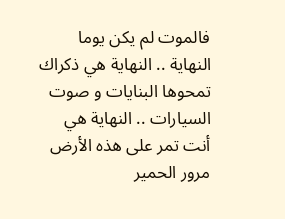فالموت لم يكن يوما النهاية .. النهاية هي ذكراك تمحوها البنايات و صوت السيارات .. النهاية هي أنت تمر على هذه الأرض مرور الحمير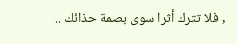, فلا تترك أثرا سوى بصمة حذائك ..